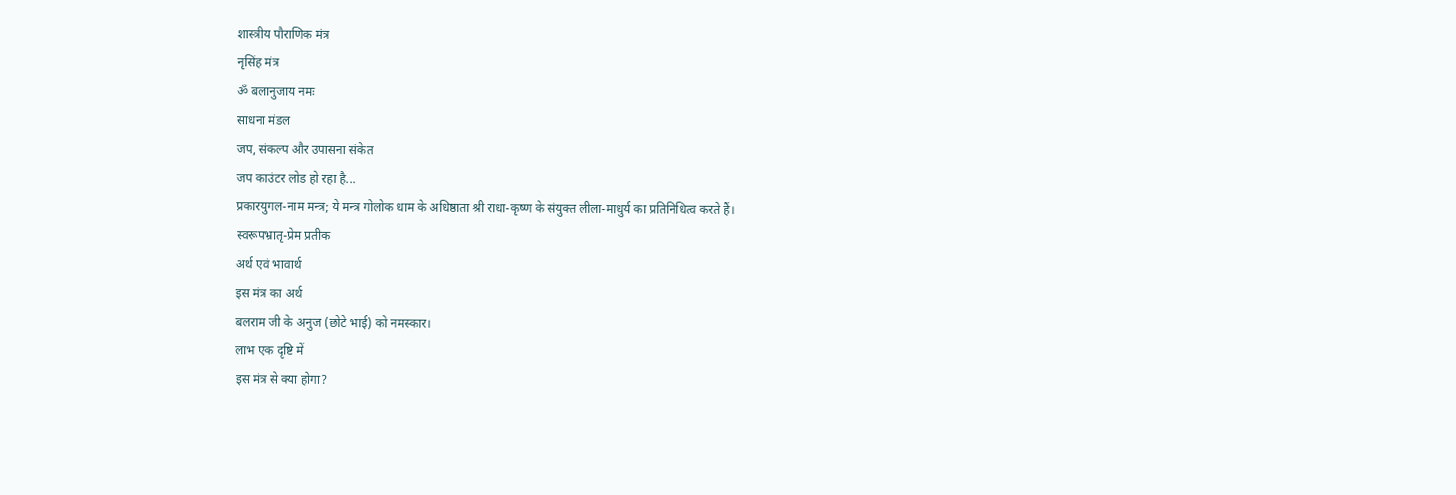शास्त्रीय पौराणिक मंत्र
नृसिंह मंत्र
ॐ बलानुजाय नमः
साधना मंडल
जप, संकल्प और उपासना संकेत
जप काउंटर लोड हो रहा है...
प्रकारयुगल-नाम मन्त्र; ये मन्त्र गोलोक धाम के अधिष्ठाता श्री राधा-कृष्ण के संयुक्त लीला-माधुर्य का प्रतिनिधित्व करते हैं।
स्वरूपभ्रातृ-प्रेम प्रतीक
अर्थ एवं भावार्थ
इस मंत्र का अर्थ
बलराम जी के अनुज (छोटे भाई) को नमस्कार।
लाभ एक दृष्टि में
इस मंत्र से क्या होगा?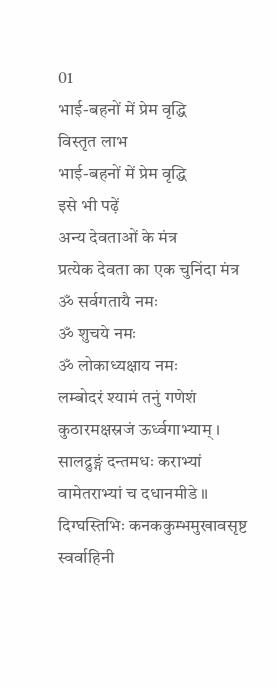01
भाई-बहनों में प्रेम वृद्धि
विस्तृत लाभ
भाई-बहनों में प्रेम वृद्धि
इसे भी पढ़ें
अन्य देवताओं के मंत्र
प्रत्येक देवता का एक चुनिंदा मंत्र
ॐ सर्वगतायै नमः
ॐ शुचये नमः
ॐ लोकाध्यक्षाय नमः
लम्बोदरं श्यामं तनुं गणेशं कुठारमक्षस्रजं ऊर्ध्वगाभ्याम् । सालद्रुङ्गं दन्तमधः कराभ्यां वामेतराभ्यां च दधानमीडे ॥
दिग्घस्तिभिः कनककुम्भमुखावसृष्ट स्वर्वाहिनी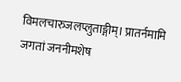विमलचारुजलप्लुताङ्गीम्। प्रातर्नमामि जगतां जननीमशेष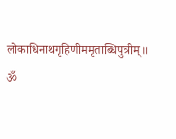लोकाधिनाथगृहिणीममृताब्धिपुत्रीम्॥
ॐ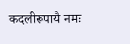कदलीरूपायै नमः